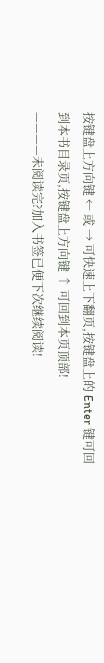按键盘上方向键 ← 或 → 可快速上下翻页,按键盘上的 Enter 键可回到本书目录页,按键盘上方向键 ↑ 可回到本页顶部!
————未阅读完?加入书签已便下次继续阅读!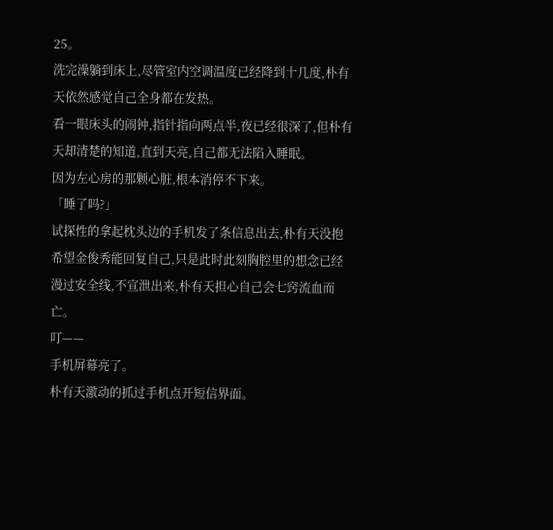25。
洗完澡躺到床上,尽管室内空调温度已经降到十几度,朴有天依然感觉自己全身都在发热。
看一眼床头的闹钟,指针指向两点半,夜已经很深了,但朴有天却清楚的知道,直到天亮,自己都无法陷入睡眠。
因为左心房的那颗心脏,根本消停不下来。
「睡了吗?」
试探性的拿起枕头边的手机发了条信息出去,朴有天没抱希望金俊秀能回复自己,只是此时此刻胸腔里的想念已经漫过安全线,不宣泄出来,朴有天担心自己会七窍流血而亡。
叮——
手机屏幕亮了。
朴有天激动的抓过手机点开短信界面。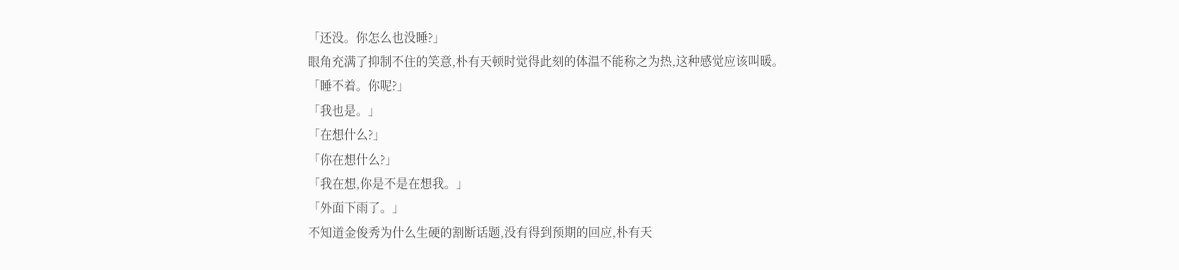「还没。你怎么也没睡?」
眼角充满了抑制不住的笑意,朴有天顿时觉得此刻的体温不能称之为热,这种感觉应该叫暖。
「睡不着。你呢?」
「我也是。」
「在想什么?」
「你在想什么?」
「我在想,你是不是在想我。」
「外面下雨了。」
不知道金俊秀为什么生硬的割断话题,没有得到预期的回应,朴有天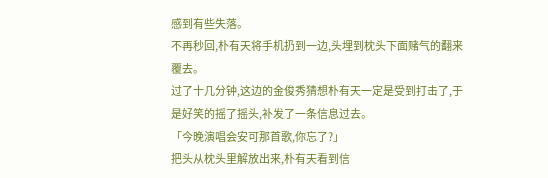感到有些失落。
不再秒回,朴有天将手机扔到一边,头埋到枕头下面赌气的翻来覆去。
过了十几分钟,这边的金俊秀猜想朴有天一定是受到打击了,于是好笑的摇了摇头,补发了一条信息过去。
「今晚演唱会安可那首歌,你忘了?」
把头从枕头里解放出来,朴有天看到信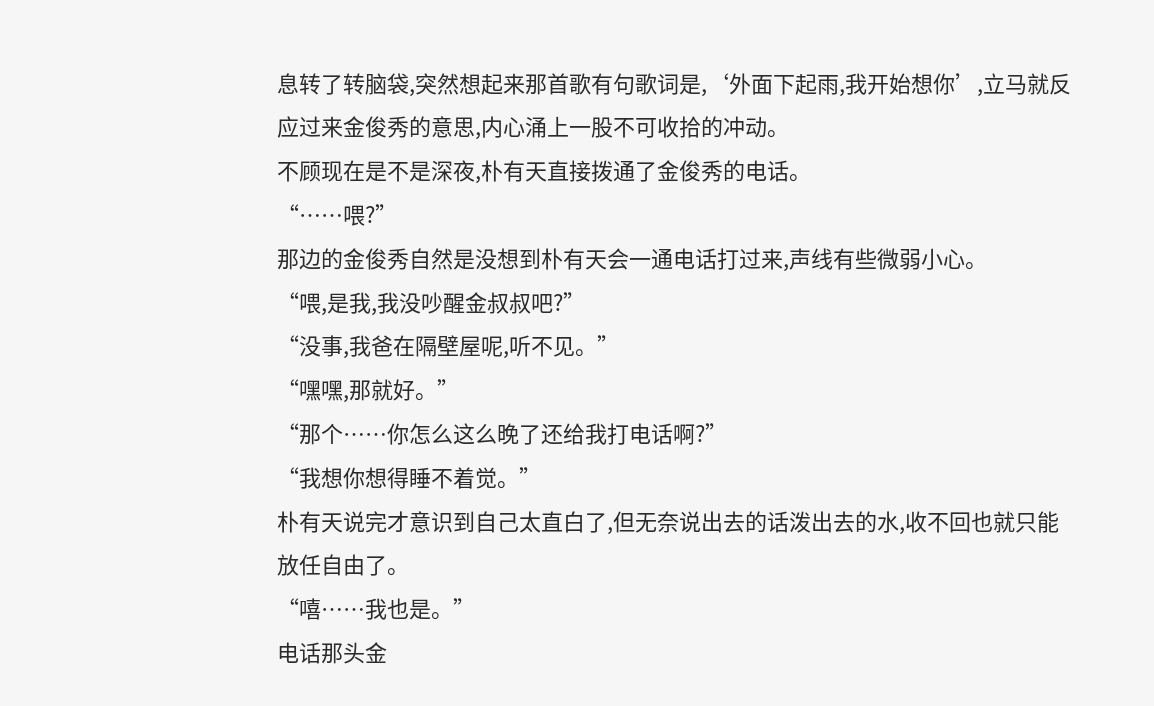息转了转脑袋,突然想起来那首歌有句歌词是,‘外面下起雨,我开始想你’,立马就反应过来金俊秀的意思,内心涌上一股不可收拾的冲动。
不顾现在是不是深夜,朴有天直接拨通了金俊秀的电话。
“……喂?”
那边的金俊秀自然是没想到朴有天会一通电话打过来,声线有些微弱小心。
“喂,是我,我没吵醒金叔叔吧?”
“没事,我爸在隔壁屋呢,听不见。”
“嘿嘿,那就好。”
“那个……你怎么这么晚了还给我打电话啊?”
“我想你想得睡不着觉。”
朴有天说完才意识到自己太直白了,但无奈说出去的话泼出去的水,收不回也就只能放任自由了。
“嘻……我也是。”
电话那头金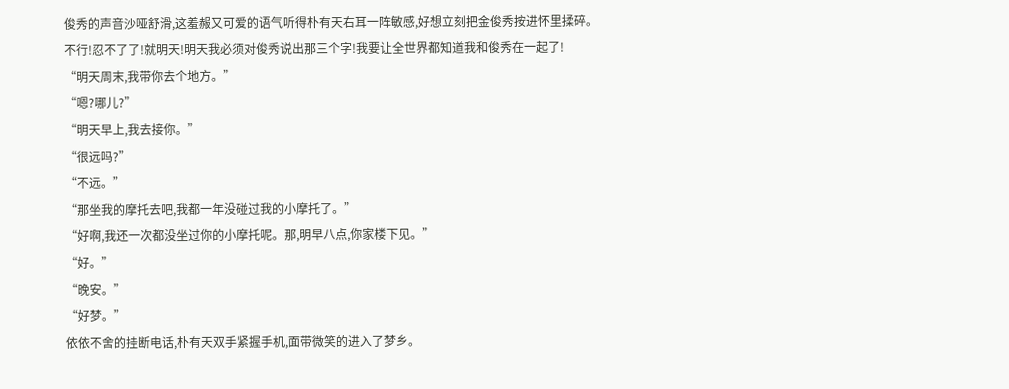俊秀的声音沙哑舒滑,这羞赧又可爱的语气听得朴有天右耳一阵敏感,好想立刻把金俊秀按进怀里揉碎。
不行!忍不了了!就明天!明天我必须对俊秀说出那三个字!我要让全世界都知道我和俊秀在一起了!
“明天周末,我带你去个地方。”
“嗯?哪儿?”
“明天早上,我去接你。”
“很远吗?”
“不远。”
“那坐我的摩托去吧,我都一年没碰过我的小摩托了。”
“好啊,我还一次都没坐过你的小摩托呢。那,明早八点,你家楼下见。”
“好。”
“晚安。”
“好梦。”
依依不舍的挂断电话,朴有天双手紧握手机,面带微笑的进入了梦乡。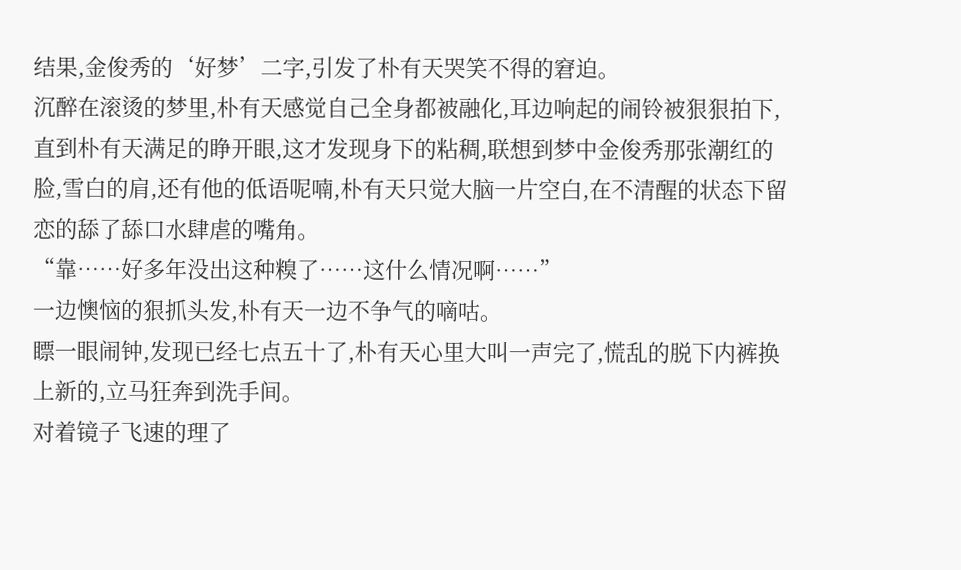结果,金俊秀的‘好梦’二字,引发了朴有天哭笑不得的窘迫。
沉醉在滚烫的梦里,朴有天感觉自己全身都被融化,耳边响起的闹铃被狠狠拍下,直到朴有天满足的睁开眼,这才发现身下的粘稠,联想到梦中金俊秀那张潮红的脸,雪白的肩,还有他的低语呢喃,朴有天只觉大脑一片空白,在不清醒的状态下留恋的舔了舔口水肆虐的嘴角。
“靠……好多年没出这种糗了……这什么情况啊……”
一边懊恼的狠抓头发,朴有天一边不争气的嘀咕。
瞟一眼闹钟,发现已经七点五十了,朴有天心里大叫一声完了,慌乱的脱下内裤换上新的,立马狂奔到洗手间。
对着镜子飞速的理了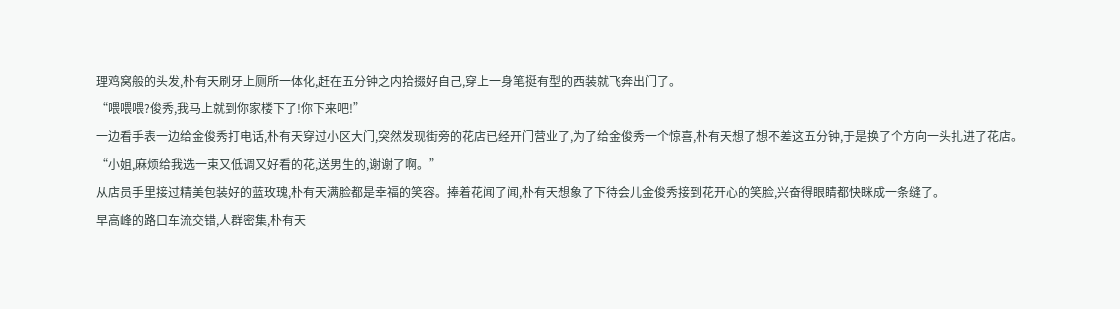理鸡窝般的头发,朴有天刷牙上厕所一体化,赶在五分钟之内拾掇好自己,穿上一身笔挺有型的西装就飞奔出门了。
“喂喂喂?俊秀,我马上就到你家楼下了!你下来吧!”
一边看手表一边给金俊秀打电话,朴有天穿过小区大门,突然发现街旁的花店已经开门营业了,为了给金俊秀一个惊喜,朴有天想了想不差这五分钟,于是换了个方向一头扎进了花店。
“小姐,麻烦给我选一束又低调又好看的花,送男生的,谢谢了啊。”
从店员手里接过精美包装好的蓝玫瑰,朴有天满脸都是幸福的笑容。捧着花闻了闻,朴有天想象了下待会儿金俊秀接到花开心的笑脸,兴奋得眼睛都快眯成一条缝了。
早高峰的路口车流交错,人群密集,朴有天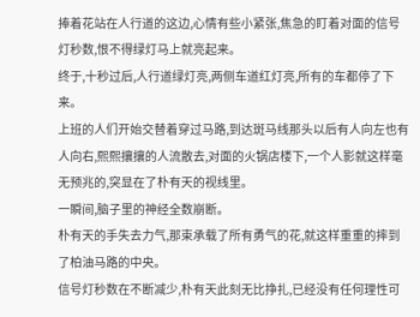捧着花站在人行道的这边,心情有些小紧张,焦急的盯着对面的信号灯秒数,恨不得绿灯马上就亮起来。
终于,十秒过后,人行道绿灯亮,两侧车道红灯亮,所有的车都停了下来。
上班的人们开始交替着穿过马路,到达斑马线那头以后有人向左也有人向右,熙熙攘攘的人流散去,对面的火锅店楼下,一个人影就这样毫无预兆的,突显在了朴有天的视线里。
一瞬间,脑子里的神经全数崩断。
朴有天的手失去力气,那束承载了所有勇气的花,就这样重重的摔到了柏油马路的中央。
信号灯秒数在不断减少,朴有天此刻无比挣扎,已经没有任何理性可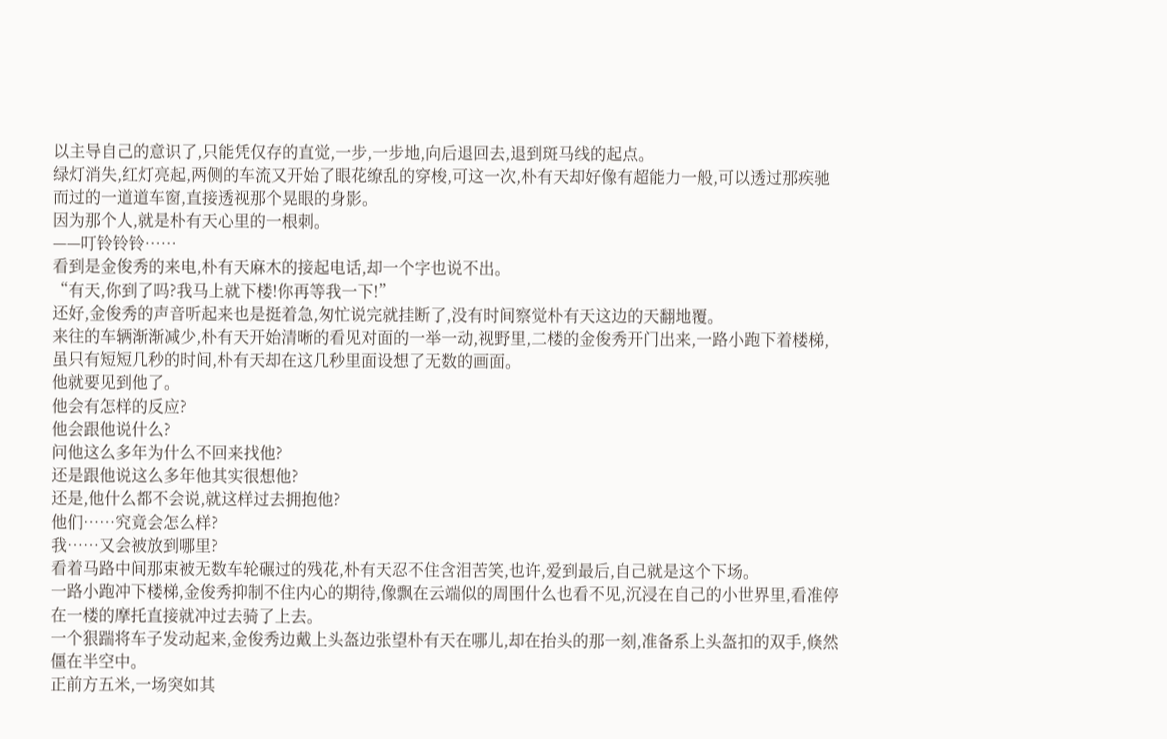以主导自己的意识了,只能凭仅存的直觉,一步,一步地,向后退回去,退到斑马线的起点。
绿灯消失,红灯亮起,两侧的车流又开始了眼花缭乱的穿梭,可这一次,朴有天却好像有超能力一般,可以透过那疾驰而过的一道道车窗,直接透视那个晃眼的身影。
因为那个人,就是朴有天心里的一根刺。
——叮铃铃铃……
看到是金俊秀的来电,朴有天麻木的接起电话,却一个字也说不出。
“有天,你到了吗?我马上就下楼!你再等我一下!”
还好,金俊秀的声音听起来也是挺着急,匆忙说完就挂断了,没有时间察觉朴有天这边的天翻地覆。
来往的车辆渐渐减少,朴有天开始清晰的看见对面的一举一动,视野里,二楼的金俊秀开门出来,一路小跑下着楼梯,虽只有短短几秒的时间,朴有天却在这几秒里面设想了无数的画面。
他就要见到他了。
他会有怎样的反应?
他会跟他说什么?
问他这么多年为什么不回来找他?
还是跟他说这么多年他其实很想他?
还是,他什么都不会说,就这样过去拥抱他?
他们……究竟会怎么样?
我……又会被放到哪里?
看着马路中间那束被无数车轮碾过的残花,朴有天忍不住含泪苦笑,也许,爱到最后,自己就是这个下场。
一路小跑冲下楼梯,金俊秀抑制不住内心的期待,像飘在云端似的周围什么也看不见,沉浸在自己的小世界里,看准停在一楼的摩托直接就冲过去骑了上去。
一个狠踹将车子发动起来,金俊秀边戴上头盔边张望朴有天在哪儿,却在抬头的那一刻,准备系上头盔扣的双手,倏然僵在半空中。
正前方五米,一场突如其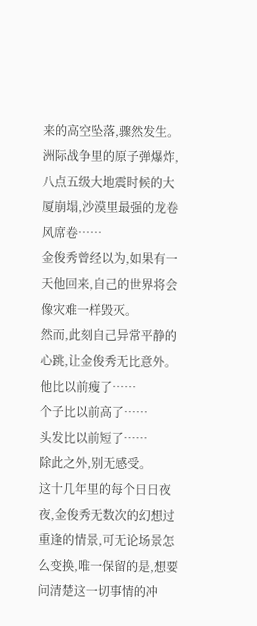来的高空坠落,骤然发生。
洲际战争里的原子弹爆炸,八点五级大地震时候的大厦崩塌,沙漠里最强的龙卷风席卷……
金俊秀曾经以为,如果有一天他回来,自己的世界将会像灾难一样毁灭。
然而,此刻自己异常平静的心跳,让金俊秀无比意外。
他比以前瘦了……
个子比以前高了……
头发比以前短了……
除此之外,别无感受。
这十几年里的每个日日夜夜,金俊秀无数次的幻想过重逢的情景,可无论场景怎么变换,唯一保留的是,想要问清楚这一切事情的冲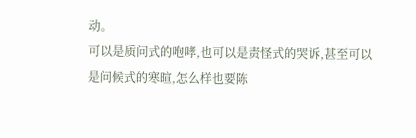动。
可以是质问式的咆哮,也可以是责怪式的哭诉,甚至可以是问候式的寒暄,怎么样也要陈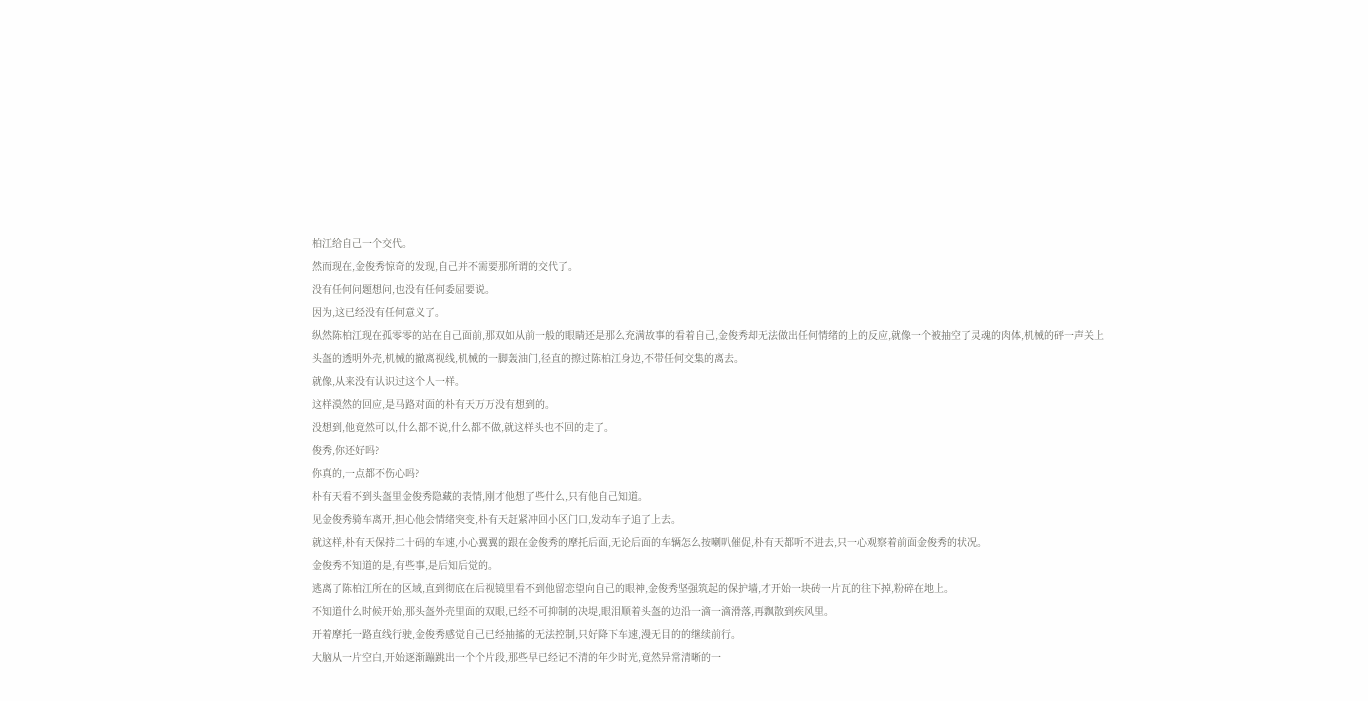柏江给自己一个交代。
然而现在,金俊秀惊奇的发现,自己并不需要那所谓的交代了。
没有任何问题想问,也没有任何委屈要说。
因为,这已经没有任何意义了。
纵然陈柏江现在孤零零的站在自己面前,那双如从前一般的眼睛还是那么充满故事的看着自己,金俊秀却无法做出任何情绪的上的反应,就像一个被抽空了灵魂的肉体,机械的砰一声关上头盔的透明外壳,机械的撤离视线,机械的一脚轰油门,径直的擦过陈柏江身边,不带任何交集的离去。
就像,从来没有认识过这个人一样。
这样漠然的回应,是马路对面的朴有天万万没有想到的。
没想到,他竟然可以,什么都不说,什么都不做,就这样头也不回的走了。
俊秀,你还好吗?
你真的,一点都不伤心吗?
朴有天看不到头盔里金俊秀隐藏的表情,刚才他想了些什么,只有他自己知道。
见金俊秀骑车离开,担心他会情绪突变,朴有天赶紧冲回小区门口,发动车子追了上去。
就这样,朴有天保持二十码的车速,小心翼翼的跟在金俊秀的摩托后面,无论后面的车辆怎么按喇叭催促,朴有天都听不进去,只一心观察着前面金俊秀的状况。
金俊秀不知道的是,有些事,是后知后觉的。
逃离了陈柏江所在的区域,直到彻底在后视镜里看不到他留恋望向自己的眼神,金俊秀坚强筑起的保护墙,才开始一块砖一片瓦的往下掉,粉碎在地上。
不知道什么时候开始,那头盔外壳里面的双眼,已经不可抑制的决堤,眼泪顺着头盔的边沿一滴一滴滑落,再飘散到疾风里。
开着摩托一路直线行驶,金俊秀感觉自己已经抽搐的无法控制,只好降下车速,漫无目的的继续前行。
大脑从一片空白,开始逐渐蹦跳出一个个片段,那些早已经记不清的年少时光,竟然异常清晰的一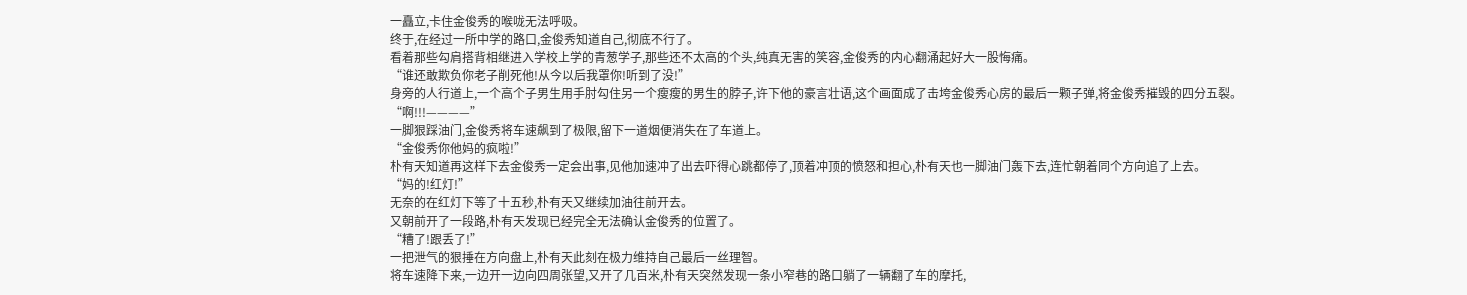一矗立,卡住金俊秀的喉咙无法呼吸。
终于,在经过一所中学的路口,金俊秀知道自己,彻底不行了。
看着那些勾肩搭背相继进入学校上学的青葱学子,那些还不太高的个头,纯真无害的笑容,金俊秀的内心翻涌起好大一股悔痛。
“谁还敢欺负你老子削死他!从今以后我罩你!听到了没!”
身旁的人行道上,一个高个子男生用手肘勾住另一个瘦瘦的男生的脖子,许下他的豪言壮语,这个画面成了击垮金俊秀心房的最后一颗子弹,将金俊秀摧毁的四分五裂。
“啊!!!————”
一脚狠踩油门,金俊秀将车速飙到了极限,留下一道烟便消失在了车道上。
“金俊秀你他妈的疯啦!”
朴有天知道再这样下去金俊秀一定会出事,见他加速冲了出去吓得心跳都停了,顶着冲顶的愤怒和担心,朴有天也一脚油门轰下去,连忙朝着同个方向追了上去。
“妈的!红灯!”
无奈的在红灯下等了十五秒,朴有天又继续加油往前开去。
又朝前开了一段路,朴有天发现已经完全无法确认金俊秀的位置了。
“糟了!跟丢了!”
一把泄气的狠捶在方向盘上,朴有天此刻在极力维持自己最后一丝理智。
将车速降下来,一边开一边向四周张望,又开了几百米,朴有天突然发现一条小窄巷的路口躺了一辆翻了车的摩托,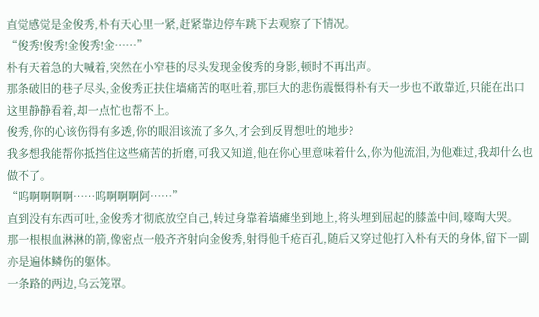直觉感觉是金俊秀,朴有天心里一紧,赶紧靠边停车跳下去观察了下情况。
“俊秀!俊秀!金俊秀!金……”
朴有天着急的大喊着,突然在小窄巷的尽头发现金俊秀的身影,顿时不再出声。
那条破旧的巷子尽头,金俊秀正扶住墙痛苦的呕吐着,那巨大的悲伤震慑得朴有天一步也不敢靠近,只能在出口这里静静看着,却一点忙也帮不上。
俊秀,你的心该伤得有多透,你的眼泪该流了多久,才会到反胃想吐的地步?
我多想我能帮你抵挡住这些痛苦的折磨,可我又知道,他在你心里意味着什么,你为他流泪,为他难过,我却什么也做不了。
“呜啊啊啊啊……呜啊啊啊阿……”
直到没有东西可吐,金俊秀才彻底放空自己,转过身靠着墙瘫坐到地上,将头埋到屈起的膝盖中间,嚎啕大哭。
那一根根血淋淋的箭,像密点一般齐齐射向金俊秀,射得他千疮百孔,随后又穿过他打入朴有天的身体,留下一副亦是遍体鳞伤的躯体。
一条路的两边,乌云笼罩。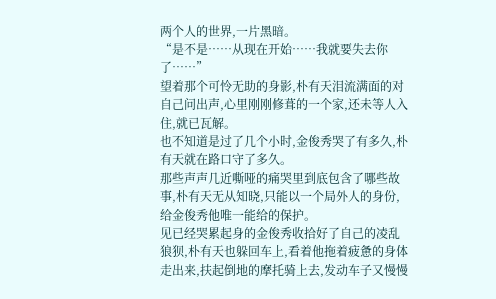两个人的世界,一片黑暗。
“是不是……从现在开始……我就要失去你了……”
望着那个可怜无助的身影,朴有天泪流满面的对自己问出声,心里刚刚修葺的一个家,还未等人入住,就已瓦解。
也不知道是过了几个小时,金俊秀哭了有多久,朴有天就在路口守了多久。
那些声声几近嘶哑的痛哭里到底包含了哪些故事,朴有天无从知晓,只能以一个局外人的身份,给金俊秀他唯一能给的保护。
见已经哭累起身的金俊秀收拾好了自己的凌乱狼狈,朴有天也躲回车上,看着他拖着疲惫的身体走出来,扶起倒地的摩托骑上去,发动车子又慢慢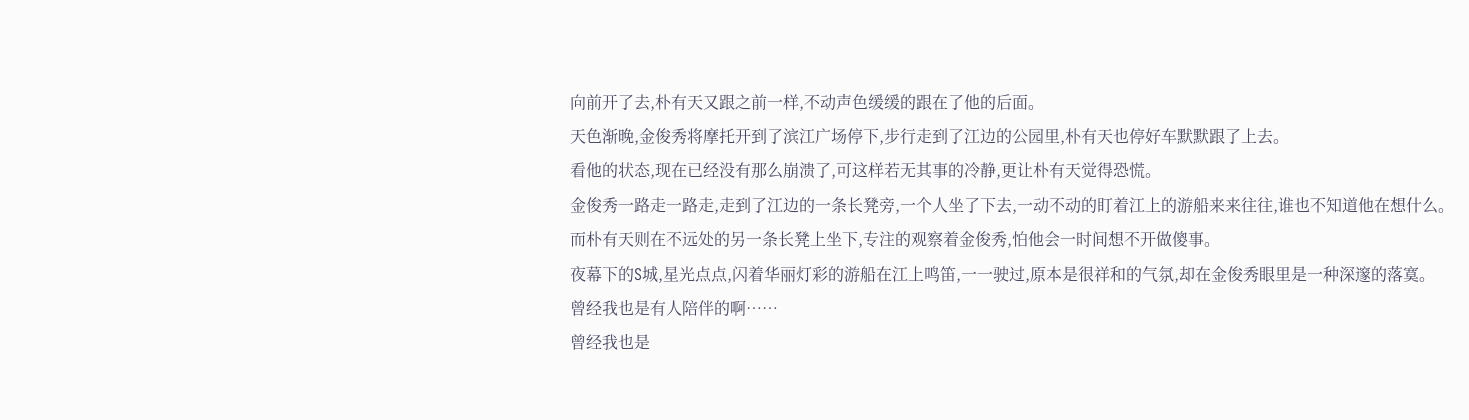向前开了去,朴有天又跟之前一样,不动声色缓缓的跟在了他的后面。
天色渐晚,金俊秀将摩托开到了滨江广场停下,步行走到了江边的公园里,朴有天也停好车默默跟了上去。
看他的状态,现在已经没有那么崩溃了,可这样若无其事的冷静,更让朴有天觉得恐慌。
金俊秀一路走一路走,走到了江边的一条长凳旁,一个人坐了下去,一动不动的盯着江上的游船来来往往,谁也不知道他在想什么。
而朴有天则在不远处的另一条长凳上坐下,专注的观察着金俊秀,怕他会一时间想不开做傻事。
夜幕下的S城,星光点点,闪着华丽灯彩的游船在江上鸣笛,一一驶过,原本是很祥和的气氛,却在金俊秀眼里是一种深邃的落寞。
曾经我也是有人陪伴的啊……
曾经我也是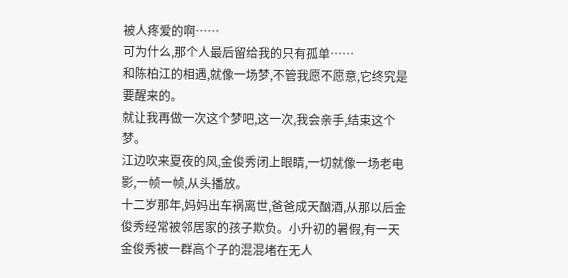被人疼爱的啊……
可为什么,那个人最后留给我的只有孤单……
和陈柏江的相遇,就像一场梦,不管我愿不愿意,它终究是要醒来的。
就让我再做一次这个梦吧,这一次,我会亲手,结束这个梦。
江边吹来夏夜的风,金俊秀闭上眼睛,一切就像一场老电影,一帧一帧,从头播放。
十二岁那年,妈妈出车祸离世,爸爸成天酗酒,从那以后金俊秀经常被邻居家的孩子欺负。小升初的暑假,有一天金俊秀被一群高个子的混混堵在无人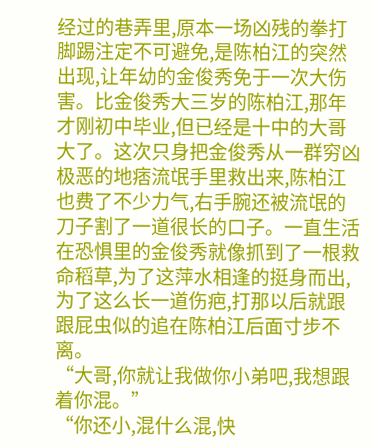经过的巷弄里,原本一场凶残的拳打脚踢注定不可避免,是陈柏江的突然出现,让年幼的金俊秀免于一次大伤害。比金俊秀大三岁的陈柏江,那年才刚初中毕业,但已经是十中的大哥大了。这次只身把金俊秀从一群穷凶极恶的地痞流氓手里救出来,陈柏江也费了不少力气,右手腕还被流氓的刀子割了一道很长的口子。一直生活在恐惧里的金俊秀就像抓到了一根救命稻草,为了这萍水相逢的挺身而出,为了这么长一道伤疤,打那以后就跟跟屁虫似的追在陈柏江后面寸步不离。
“大哥,你就让我做你小弟吧,我想跟着你混。”
“你还小,混什么混,快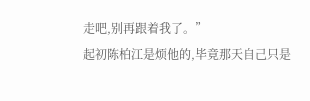走吧,别再跟着我了。”
起初陈柏江是烦他的,毕竟那天自己只是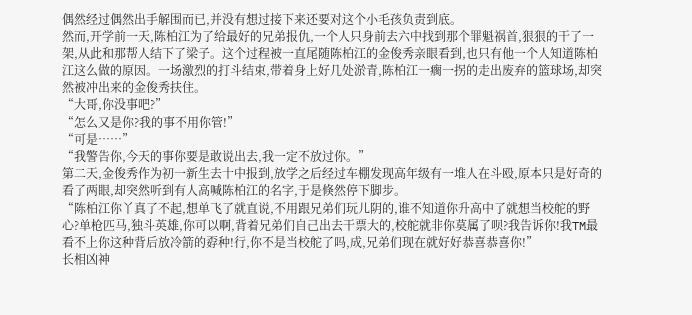偶然经过偶然出手解围而已,并没有想过接下来还要对这个小毛孩负责到底。
然而,开学前一天,陈柏江为了给最好的兄弟报仇,一个人只身前去六中找到那个罪魁祸首,狠狠的干了一架,从此和那帮人结下了梁子。这个过程被一直尾随陈柏江的金俊秀亲眼看到,也只有他一个人知道陈柏江这么做的原因。一场激烈的打斗结束,带着身上好几处淤青,陈柏江一瘸一拐的走出废弃的篮球场,却突然被冲出来的金俊秀扶住。
“大哥,你没事吧?”
“怎么又是你?我的事不用你管!”
“可是……”
“我警告你,今天的事你要是敢说出去,我一定不放过你。”
第二天,金俊秀作为初一新生去十中报到,放学之后经过车棚发现高年级有一堆人在斗殴,原本只是好奇的看了两眼,却突然听到有人高喊陈柏江的名字,于是倏然停下脚步。
“陈柏江你丫真了不起,想单飞了就直说,不用跟兄弟们玩儿阴的,谁不知道你升高中了就想当校舵的野心?单枪匹马,独斗英雄,你可以啊,背着兄弟们自己出去干票大的,校舵就非你莫属了呗?我告诉你!我TM最看不上你这种背后放冷箭的孬种!行,你不是当校舵了吗,成,兄弟们现在就好好恭喜恭喜你!”
长相凶神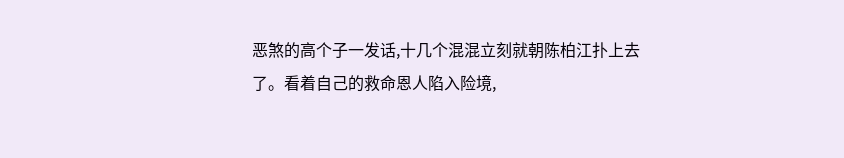恶煞的高个子一发话,十几个混混立刻就朝陈柏江扑上去了。看着自己的救命恩人陷入险境,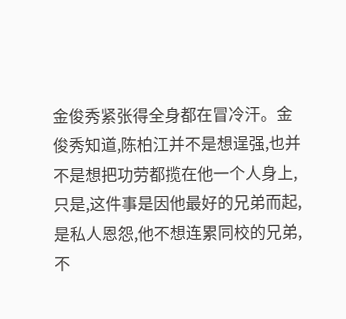金俊秀紧张得全身都在冒冷汗。金俊秀知道,陈柏江并不是想逞强,也并不是想把功劳都揽在他一个人身上,只是,这件事是因他最好的兄弟而起,是私人恩怨,他不想连累同校的兄弟,不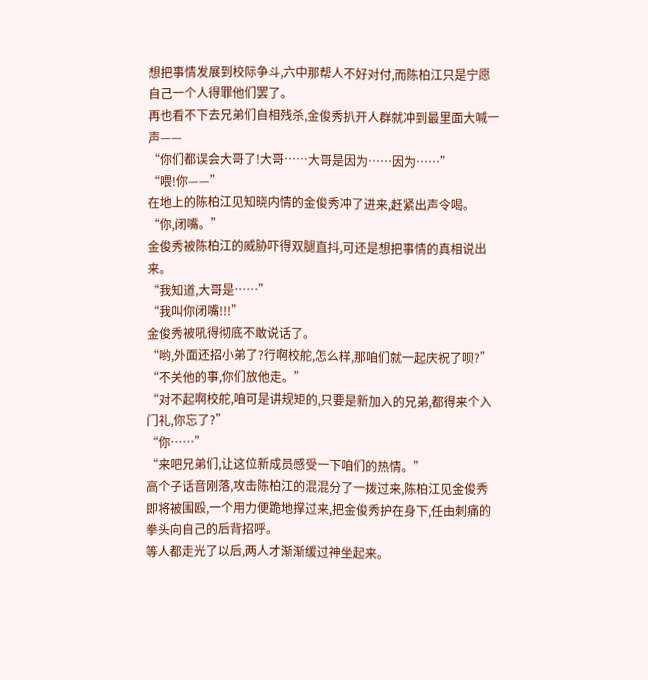想把事情发展到校际争斗,六中那帮人不好对付,而陈柏江只是宁愿自己一个人得罪他们罢了。
再也看不下去兄弟们自相残杀,金俊秀扒开人群就冲到最里面大喊一声——
“你们都误会大哥了!大哥……大哥是因为……因为……”
“喂!你——”
在地上的陈柏江见知晓内情的金俊秀冲了进来,赶紧出声令喝。
“你,闭嘴。”
金俊秀被陈柏江的威胁吓得双腿直抖,可还是想把事情的真相说出来。
“我知道,大哥是……”
“我叫你闭嘴!!!”
金俊秀被吼得彻底不敢说话了。
“哟,外面还招小弟了?行啊校舵,怎么样,那咱们就一起庆祝了呗?”
“不关他的事,你们放他走。”
“对不起啊校舵,咱可是讲规矩的,只要是新加入的兄弟,都得来个入门礼,你忘了?”
“你……”
“来吧兄弟们,让这位新成员感受一下咱们的热情。”
高个子话音刚落,攻击陈柏江的混混分了一拨过来,陈柏江见金俊秀即将被围殴,一个用力便跪地撑过来,把金俊秀护在身下,任由刺痛的拳头向自己的后背招呼。
等人都走光了以后,两人才渐渐缓过神坐起来。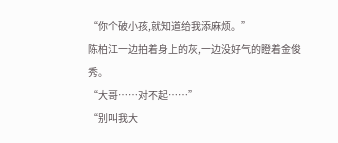“你个破小孩,就知道给我添麻烦。”
陈柏江一边拍着身上的灰,一边没好气的瞪着金俊秀。
“大哥……对不起……”
“别叫我大